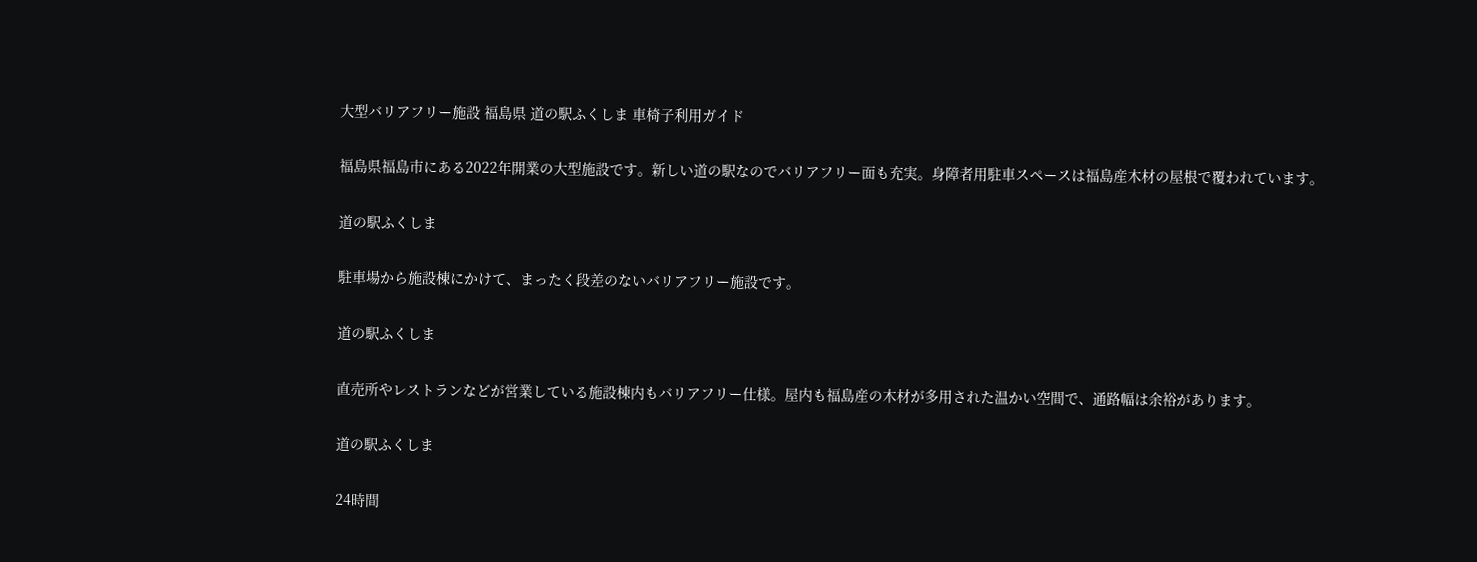大型バリアフリー施設 福島県 道の駅ふくしま 車椅子利用ガイド

福島県福島市にある2022年開業の大型施設です。新しい道の駅なのでバリアフリー面も充実。身障者用駐車スペースは福島産木材の屋根で覆われています。

道の駅ふくしま

駐車場から施設棟にかけて、まったく段差のないバリアフリー施設です。

道の駅ふくしま

直売所やレストランなどが営業している施設棟内もバリアフリー仕様。屋内も福島産の木材が多用された温かい空間で、通路幅は余裕があります。

道の駅ふくしま

24時間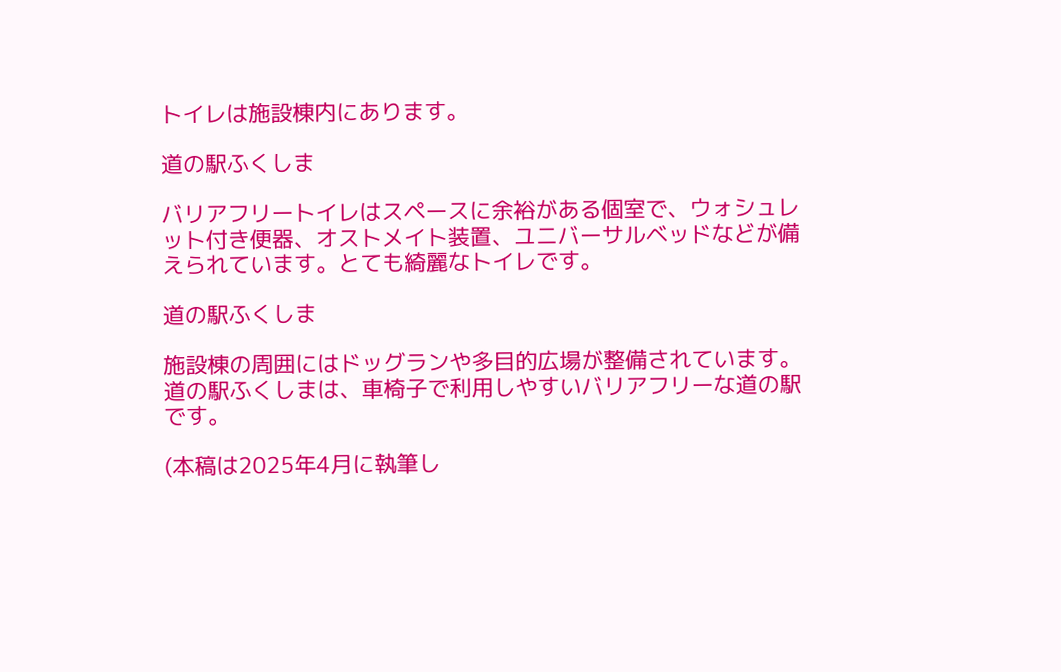トイレは施設棟内にあります。

道の駅ふくしま

バリアフリートイレはスペースに余裕がある個室で、ウォシュレット付き便器、オストメイト装置、ユニバーサルベッドなどが備えられています。とても綺麗なトイレです。

道の駅ふくしま

施設棟の周囲にはドッグランや多目的広場が整備されています。道の駅ふくしまは、車椅子で利用しやすいバリアフリーな道の駅です。

(本稿は2025年4月に執筆し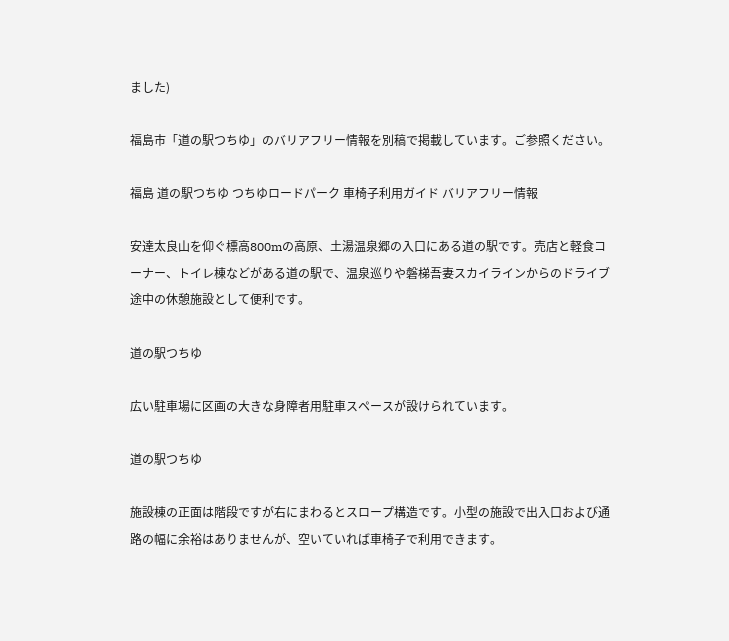ました)

福島市「道の駅つちゆ」のバリアフリー情報を別稿で掲載しています。ご参照ください。

福島 道の駅つちゆ つちゆロードパーク 車椅子利用ガイド バリアフリー情報

安達太良山を仰ぐ標高800mの高原、土湯温泉郷の入口にある道の駅です。売店と軽食コーナー、トイレ棟などがある道の駅で、温泉巡りや磐梯吾妻スカイラインからのドライブ途中の休憩施設として便利です。

道の駅つちゆ

広い駐車場に区画の大きな身障者用駐車スペースが設けられています。

道の駅つちゆ

施設棟の正面は階段ですが右にまわるとスロープ構造です。小型の施設で出入口および通路の幅に余裕はありませんが、空いていれば車椅子で利用できます。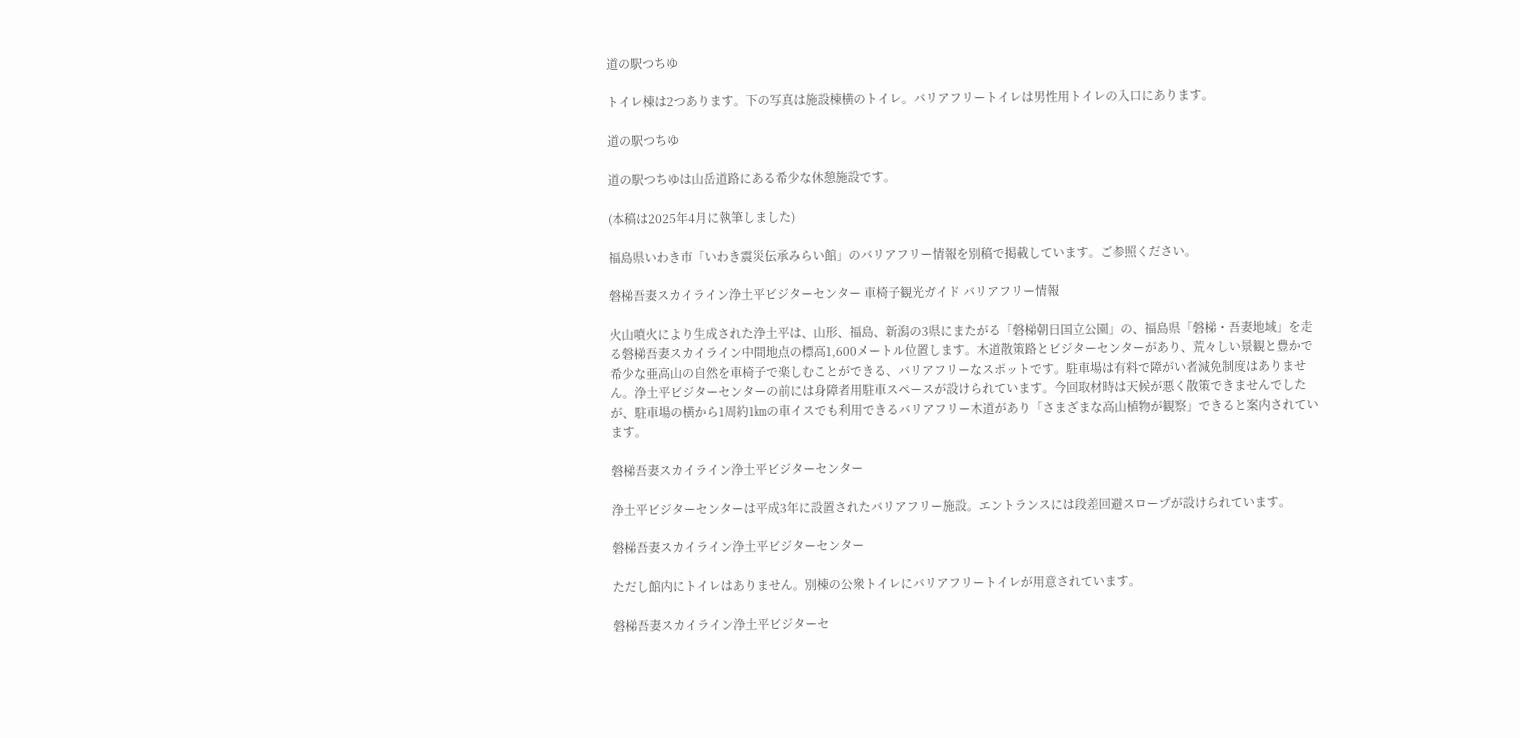道の駅つちゆ

トイレ棟は2つあります。下の写真は施設棟横のトイレ。バリアフリートイレは男性用トイレの入口にあります。

道の駅つちゆ

道の駅つちゆは山岳道路にある希少な休憩施設です。

(本稿は2025年4月に執筆しました)

福島県いわき市「いわき震災伝承みらい館」のバリアフリー情報を別稿で掲載しています。ご参照ください。

磐梯吾妻スカイライン浄土平ビジターセンター 車椅子観光ガイド バリアフリー情報

火山噴火により生成された浄土平は、山形、福島、新潟の3県にまたがる「磐梯朝日国立公園」の、福島県「磐梯・吾妻地域」を走る磐梯吾妻スカイライン中間地点の標高1,600メートル位置します。木道散策路とビジターセンターがあり、荒々しい景観と豊かで希少な亜高山の自然を車椅子で楽しむことができる、バリアフリーなスポットです。駐車場は有料で障がい者減免制度はありません。浄土平ビジターセンターの前には身障者用駐車スペースが設けられています。今回取材時は天候が悪く散策できませんでしたが、駐車場の横から1周約1㎞の車イスでも利用できるバリアフリー木道があり「さまざまな高山植物が観察」できると案内されています。

磐梯吾妻スカイライン浄土平ビジターセンター

浄土平ビジターセンターは平成3年に設置されたバリアフリー施設。エントランスには段差回避スロープが設けられています。

磐梯吾妻スカイライン浄土平ビジターセンター

ただし館内にトイレはありません。別棟の公衆トイレにバリアフリートイレが用意されています。

磐梯吾妻スカイライン浄土平ビジターセ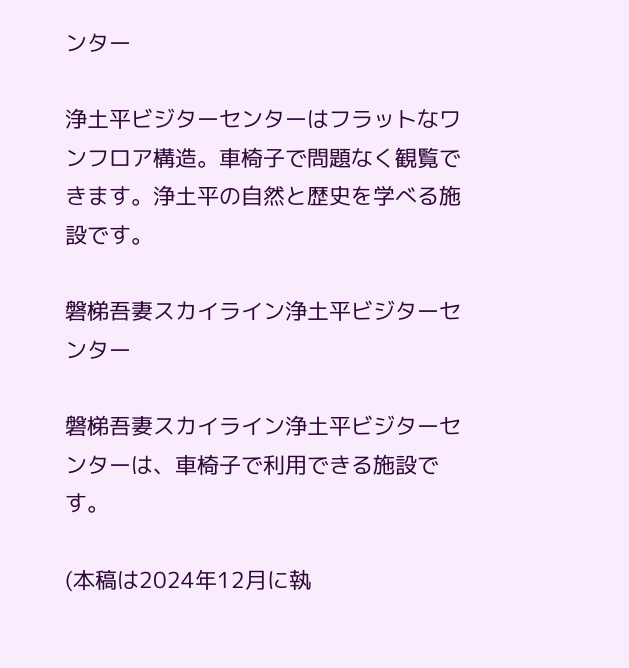ンター

浄土平ビジターセンターはフラットなワンフロア構造。車椅子で問題なく観覧できます。浄土平の自然と歴史を学べる施設です。

磐梯吾妻スカイライン浄土平ビジターセンター

磐梯吾妻スカイライン浄土平ビジターセンターは、車椅子で利用できる施設です。

(本稿は2024年12月に執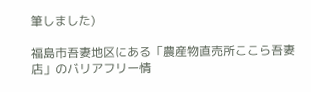筆しました)

福島市吾妻地区にある「農産物直売所ここら吾妻店」のバリアフリー情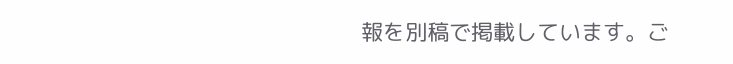報を別稿で掲載しています。ご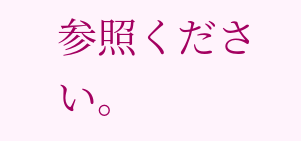参照ください。